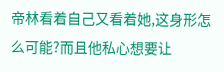帝林看着自己又看着她,这身形怎么可能?而且他私心想要让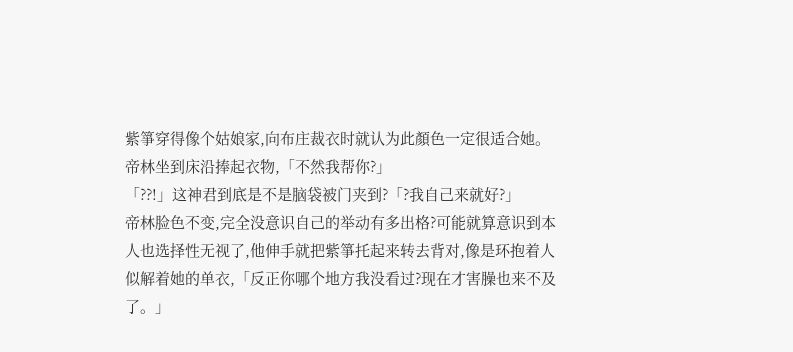紫箏穿得像个姑娘家,向布庄裁衣时就认为此顏色一定很适合她。
帝林坐到床沿捧起衣物,「不然我帮你?」
「??!」这神君到底是不是脑袋被门夹到?「?我自己来就好?」
帝林脸色不变,完全没意识自己的举动有多出格?可能就算意识到本人也选择性无视了,他伸手就把紫箏托起来转去背对,像是环抱着人似解着她的单衣,「反正你哪个地方我没看过?现在才害臊也来不及了。」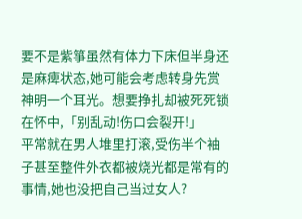要不是紫箏虽然有体力下床但半身还是麻痺状态,她可能会考虑转身先赏神明一个耳光。想要挣扎却被死死锁在怀中,「别乱动!伤口会裂开!」
平常就在男人堆里打滚,受伤半个袖子甚至整件外衣都被烧光都是常有的事情,她也没把自己当过女人?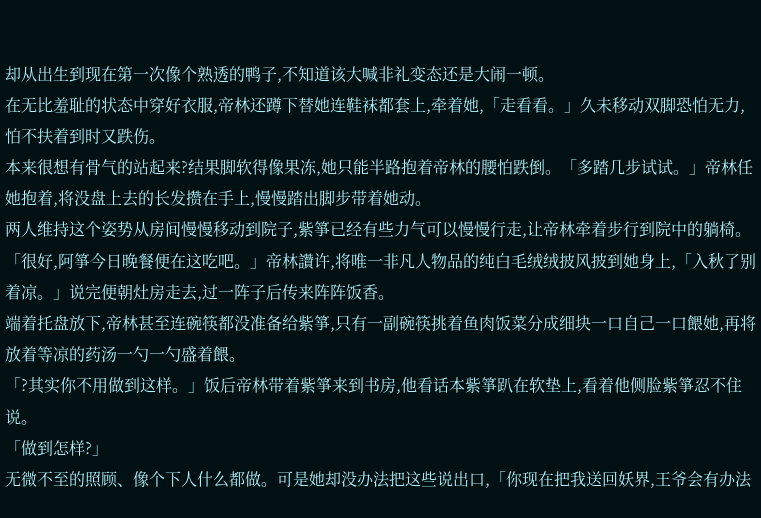却从出生到现在第一次像个熟透的鸭子,不知道该大喊非礼变态还是大闹一顿。
在无比羞耻的状态中穿好衣服,帝林还蹲下替她连鞋袜都套上,牵着她,「走看看。」久未移动双脚恐怕无力,怕不扶着到时又跌伤。
本来很想有骨气的站起来?结果脚软得像果冻,她只能半路抱着帝林的腰怕跌倒。「多踏几步试试。」帝林任她抱着,将没盘上去的长发攒在手上,慢慢踏出脚步带着她动。
两人维持这个姿势从房间慢慢移动到院子,紫箏已经有些力气可以慢慢行走,让帝林牵着步行到院中的躺椅。
「很好,阿箏今日晚餐便在这吃吧。」帝林讚许,将唯一非凡人物品的纯白毛绒绒披风披到她身上,「入秋了别着凉。」说完便朝灶房走去,过一阵子后传来阵阵饭香。
端着托盘放下,帝林甚至连碗筷都没准备给紫箏,只有一副碗筷挑着鱼肉饭菜分成细块一口自己一口餵她,再将放着等凉的药汤一勺一勺盛着餵。
「?其实你不用做到这样。」饭后帝林带着紫箏来到书房,他看话本紫箏趴在软垫上,看着他侧脸紫箏忍不住说。
「做到怎样?」
无微不至的照顾、像个下人什么都做。可是她却没办法把这些说出口,「你现在把我送回妖界,王爷会有办法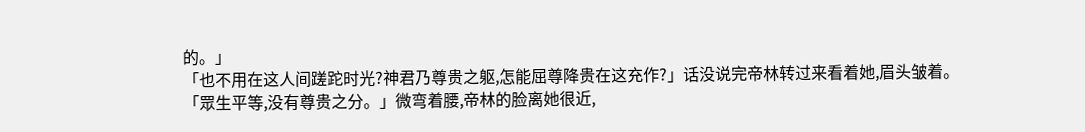的。」
「也不用在这人间蹉跎时光?神君乃尊贵之躯,怎能屈尊降贵在这充作?」话没说完帝林转过来看着她,眉头皱着。
「眾生平等,没有尊贵之分。」微弯着腰,帝林的脸离她很近,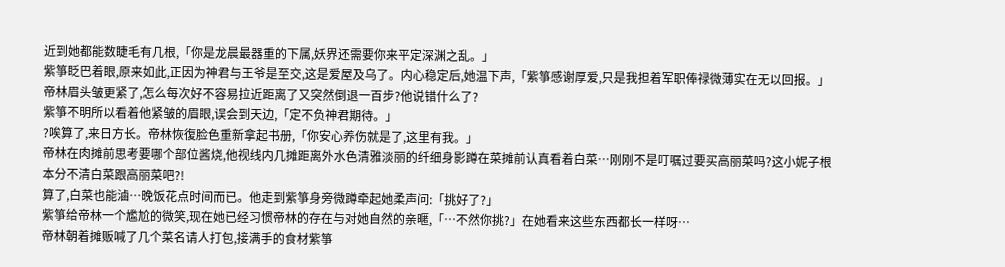近到她都能数睫毛有几根,「你是龙晨最器重的下属,妖界还需要你来平定深渊之乱。」
紫箏眨巴着眼,原来如此,正因为神君与王爷是至交,这是爱屋及乌了。内心稳定后,她温下声,「紫箏感谢厚爱,只是我担着军职俸禄微薄实在无以回报。」
帝林眉头皱更紧了,怎么每次好不容易拉近距离了又突然倒退一百步?他说错什么了?
紫箏不明所以看着他紧皱的眉眼,误会到天边,「定不负神君期待。」
?唉算了,来日方长。帝林恢復脸色重新拿起书册,「你安心养伤就是了,这里有我。」
帝林在肉摊前思考要哪个部位酱烧,他视线内几摊距离外水色清雅淡丽的纤细身影蹲在菜摊前认真看着白菜…刚刚不是叮嘱过要买高丽菜吗?这小妮子根本分不清白菜跟高丽菜吧?!
算了,白菜也能滷…晚饭花点时间而已。他走到紫箏身旁微蹲牵起她柔声问:「挑好了?」
紫箏给帝林一个尷尬的微笑,现在她已经习惯帝林的存在与对她自然的亲暱,「…不然你挑?」在她看来这些东西都长一样呀…
帝林朝着摊贩喊了几个菜名请人打包,接满手的食材紫箏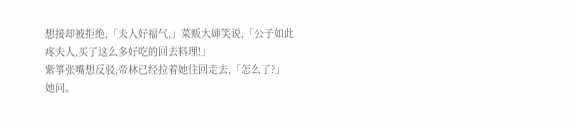想接却被拒绝,「夫人好福气,」菜贩大婶笑说,「公子如此疼夫人,买了这么多好吃的回去料理!」
紫箏张嘴想反驳,帝林已经拉着她往回走去,「怎么了?」她问。